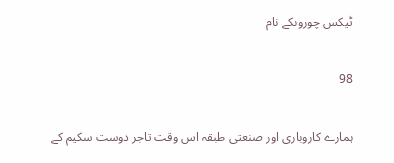ٹیکس چوروںکے نام

98

ہمارے کاروباری اور صنعتی طبقہ اس وقت تاجر دوست سکیم کے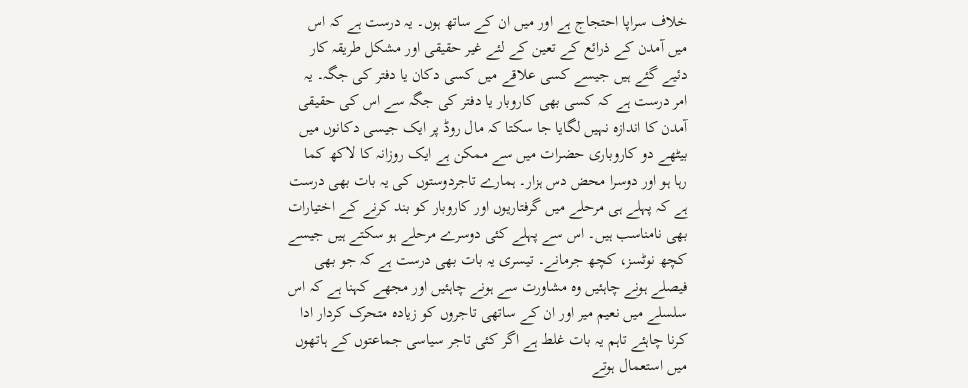خلاف سراپا احتجاج ہے اور میں ان کے ساتھ ہوں۔ یہ درست ہے کہ اس میں آمدن کے ذرائع کے تعین کے لئے غیر حقیقی اور مشکل طریقہ کار دئیے گئے ہیں جیسے کسی علاقے میں کسی دکان یا دفتر کی جگہ۔ یہ امر درست ہے کہ کسی بھی کاروبار یا دفتر کی جگہ سے اس کی حقیقی آمدن کا اندازہ نہیں لگایا جا سکتا کہ مال روڈ پر ایک جیسی دکانوں میں بیٹھے دو کاروباری حضرات میں سے ممکن ہے ایک روزانہ کا لاکھ کما رہا ہو اور دوسرا محض دس ہزار۔ ہمارے تاجردوستوں کی یہ بات بھی درست ہے کہ پہلے ہی مرحلے میں گرفتاریوں اور کاروبار کو بند کرنے کے اختیارات بھی نامناسب ہیں۔ اس سے پہلے کئی دوسرے مرحلے ہو سکتے ہیں جیسے کچھ نوٹسز، کچھ جرمانے۔ تیسری یہ بات بھی درست ہے کہ جو بھی فیصلے ہونے چاہئیں وہ مشاورت سے ہونے چاہئیں اور مجھے کہنا ہے کہ اس سلسلے میں نعیم میر اور ان کے ساتھی تاجروں کو زیادہ متحرک کردار ادا کرنا چاہئے تاہم یہ بات غلط ہے اگر کئی تاجر سیاسی جماعتوں کے ہاتھوں میں استعمال ہوتے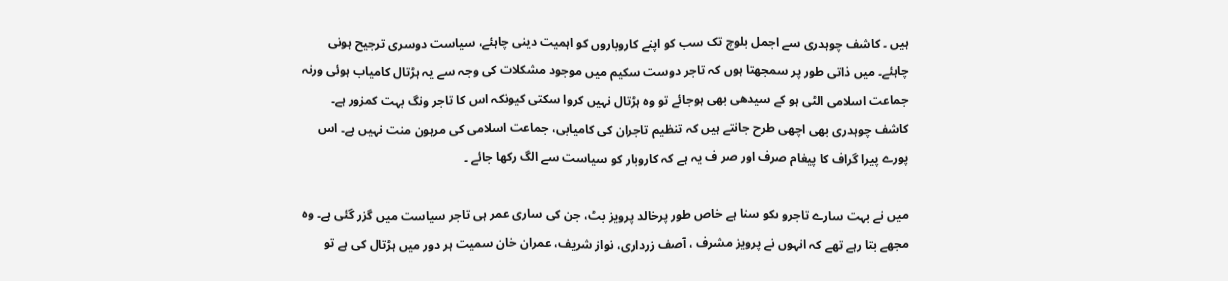ہیں ۔ کاشف چوہدری سے اجمل بلوچ تک سب کو اپنے کاروباروں کو اہمیت دینی چاہئے، سیاست دوسری ترجیح ہونی چاہئے۔ میں ذاتی طور پر سمجھتا ہوں کہ تاجر دوست سکیم میں موجود مشکلات کی وجہ سے یہ ہڑتال کامیاب ہوئی ورنہ جماعت اسلامی الٹی ہو کے سیدھی بھی ہوجائے تو وہ ہڑتال نہیں کروا سکتی کیونکہ اس کا تاجر ونگ بہت کمزور ہے۔ کاشف چوہدری بھی اچھی طرح جانتے ہیں کہ تنظیم تاجران کی کامیابی، جماعت اسلامی کی مرہون منت نہیں ہے۔ اس پورے پیرا گراف کا پیغام صرف اور صر ف یہ ہے کہ کاروبار کو سیاست سے الگ رکھا جائے ۔

میں نے بہت سارے تاجرو ںکو سنا ہے خاص طور پرخالد پرویز بٹ، جن کی ساری عمر ہی تاجر سیاست میں گزر گئی ہے۔ وہ مجھے بتا رہے تھے کہ انہوں نے پرویز مشرف ، آصف زرداری، نواز شریف، عمران خان سمیت ہر دور میں ہڑتال کی ہے تو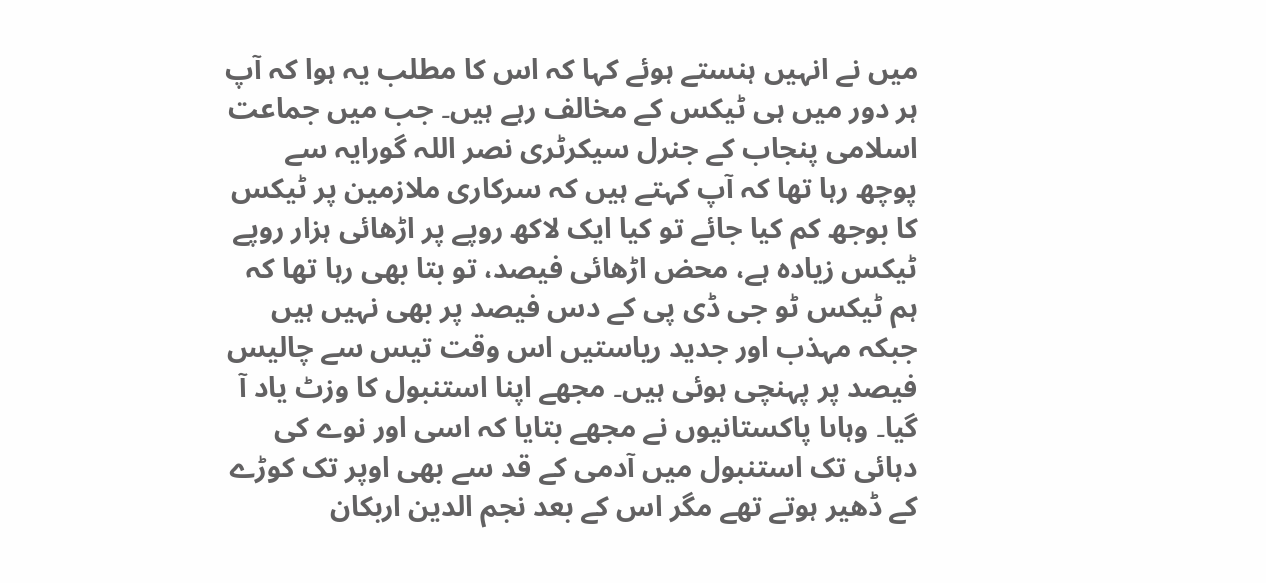میں نے انہیں ہنستے ہوئے کہا کہ اس کا مطلب یہ ہوا کہ آپ ہر دور میں ہی ٹیکس کے مخالف رہے ہیں۔ جب میں جماعت اسلامی پنجاب کے جنرل سیکرٹری نصر اللہ گورایہ سے پوچھ رہا تھا کہ آپ کہتے ہیں کہ سرکاری ملازمین پر ٹیکس کا بوجھ کم کیا جائے تو کیا ایک لاکھ روپے پر اڑھائی ہزار روپے ٹیکس زیادہ ہے، محض اڑھائی فیصد، تو بتا بھی رہا تھا کہ ہم ٹیکس ٹو جی ڈی پی کے دس فیصد پر بھی نہیں ہیں جبکہ مہذب اور جدید ریاستیں اس وقت تیس سے چالیس فیصد پر پہنچی ہوئی ہیں۔ مجھے اپنا استنبول کا وزٹ یاد آ گیا۔ وہاںا پاکستانیوں نے مجھے بتایا کہ اسی اور نوے کی دہائی تک استنبول میں آدمی کے قد سے بھی اوپر تک کوڑے کے ڈھیر ہوتے تھے مگر اس کے بعد نجم الدین اربکان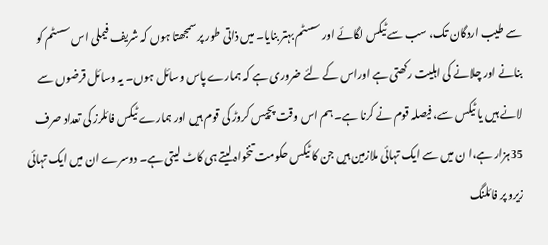سے طیب اردگان تک، سب سے ٹیکس لگائے اور سسٹم بہتر بنایا۔ میں ذاتی طور پر سمجھتا ہوں کہ شریف فیملی اس سسٹم کو بنانے اور چلانے کی اہلیت رکھتی ہے اوراس کے لئے ضروری ہے کہ ہمارے پاس وسائل ہوں۔ یہ وسائل قرضوں سے لانے ہیں یا ٹیکس سے، فیصلہ قوم نے کرنا ہے۔ ہم اس وقت پچیس کروڑ کی قوم ہیں اور ہمارے ٹیکس فائلرز کی تعداد صرف 35ہزار ہے،ا ن میں سے ایک تہائی ملازمین ہیں جن کا ٹیکس حکومت تنخواہ لیتے ہی کاٹ لیتی ہے۔ دوسرے ان میں ایک تہائی زیرو پر فائلنگ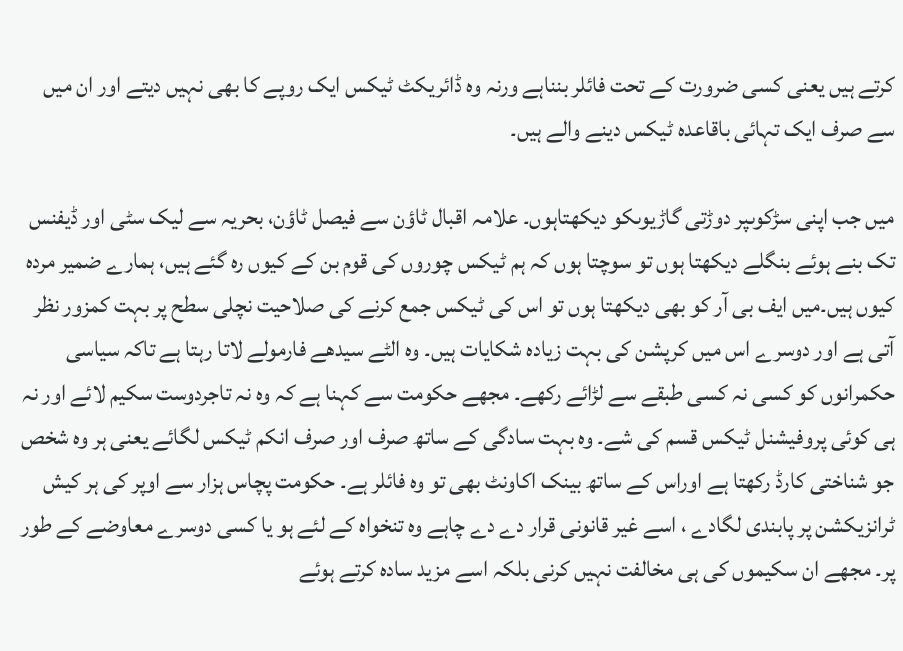کرتے ہیں یعنی کسی ضرورت کے تحت فائلر بنناہے ورنہ وہ ڈائریکٹ ٹیکس ایک روپے کا بھی نہیں دیتے اور ان میں سے صرف ایک تہائی باقاعدہ ٹیکس دینے والے ہیں۔

میں جب اپنی سڑکوںپر دوڑتی گاڑیوںکو دیکھتاہوں۔ علامہ اقبال ٹاؤن سے فیصل ٹاؤن، بحریہ سے لیک سٹی اور ڈیفنس تک بنے ہوئے بنگلے دیکھتا ہوں تو سوچتا ہوں کہ ہم ٹیکس چوروں کی قوم بن کے کیوں رہ گئے ہیں، ہمارے ضمیر مردہ کیوں ہیں۔میں ایف بی آر کو بھی دیکھتا ہوں تو اس کی ٹیکس جمع کرنے کی صلاحیت نچلی سطح پر بہت کمزور نظر آتی ہے اور دوسرے اس میں کرپشن کی بہت زیادہ شکایات ہیں۔ وہ الٹے سیدھے فارمولے لاتا رہتا ہے تاکہ سیاسی حکمرانوں کو کسی نہ کسی طبقے سے لڑائے رکھے۔ مجھے حکومت سے کہنا ہے کہ وہ نہ تاجردوست سکیم لائے اور نہ ہی کوئی پروفیشنل ٹیکس قسم کی شے۔ وہ بہت سادگی کے ساتھ صرف اور صرف انکم ٹیکس لگائے یعنی ہر وہ شخص جو شناختی کارڈ رکھتا ہے اوراس کے ساتھ بینک اکاونٹ بھی تو وہ فائلر ہے۔ حکومت پچاس ہزار سے اوپر کی ہر کیش ٹرانزیکشن پر پابندی لگادے ، اسے غیر قانونی قرار دے دے چاہے وہ تنخواہ کے لئے ہو یا کسی دوسرے معاوضے کے طور پر۔ مجھے ان سکیموں کی ہی مخالفت نہیں کرنی بلکہ اسے مزید سادہ کرتے ہوئے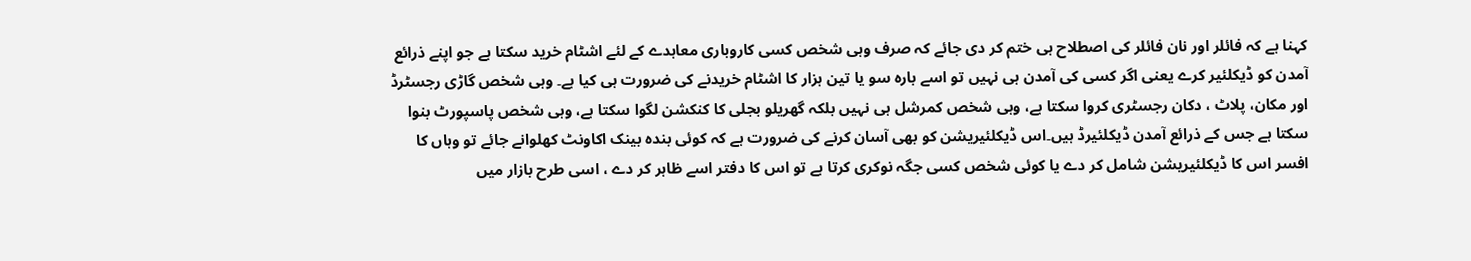کہنا ہے کہ فائلر اور نان فائلر کی اصطلاح ہی ختم کر دی جائے کہ صرف وہی شخص کسی کاروباری معاہدے کے لئے اشٹام خرید سکتا ہے جو اپنے ذرائع آمدن کو ڈیکلئیر کرے یعنی اگر کسی کی آمدن ہی نہیں تو اسے بارہ سو یا تین ہزار کا اشٹام خریدنے کی ضرورت ہی کیا ہے۔ وہی شخص گاڑی رجسٹرڈ اور مکان، پلاٹ ، دکان رجسٹری کروا سکتا ہے، وہی شخص کمرشل ہی نہیں بلکہ گھریلو بجلی کا کنکشن لگوا سکتا ہے، وہی شخص پاسپورٹ بنوا سکتا ہے جس کے ذرائع آمدن ڈیکلئیرڈ ہیں۔اس ڈیکلئیریشن کو بھی آسان کرنے کی ضرورت ہے کہ کوئی بندہ بینک اکاونٹ کھلوانے جائے تو وہاں کا افسر اس کا ڈیکلئیریشن شامل کر دے یا کوئی شخص کسی جگہ نوکری کرتا ہے تو اس کا دفتر اسے ظاہر کر دے ، اسی طرح بازار میں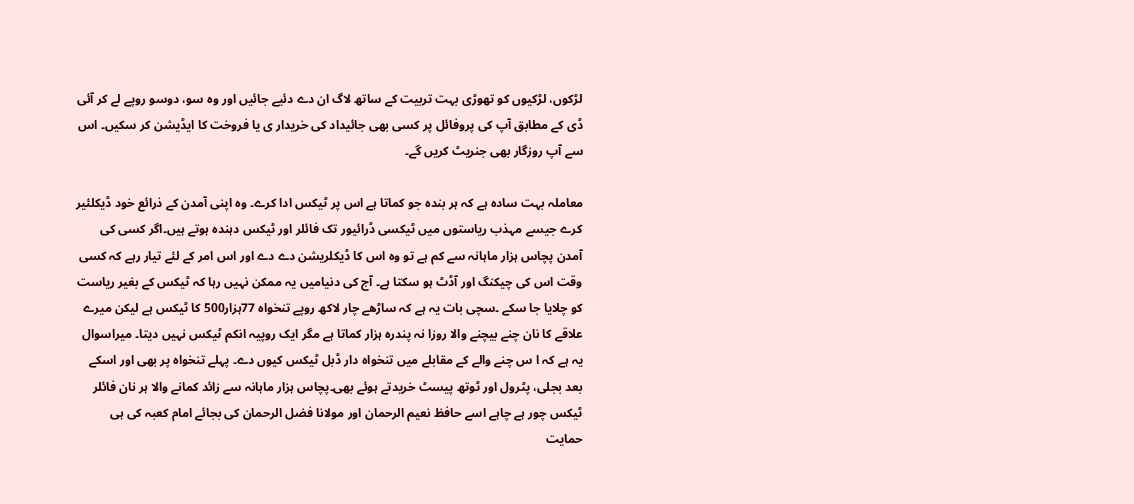لڑکوں، لڑکیوں کو تھوڑی بہت تربیت کے ساتھ لاگ ان دے دئیے جائیں اور وہ سو، دوسو روپے لے کر آئی ڈی کے مطابق آپ کی پروفائل پر کسی بھی جائیداد کی خریدار ی یا فروخت کا ایڈیشن کر سکیں۔ اس سے آپ روزگار بھی جنریٹ کریں گے۔

معاملہ بہت سادہ ہے کہ ہر بندہ جو کماتا ہے اس پر ٹیکس ادا کرے۔ وہ اپنی آمدن کے ذرائع خود ڈیکلئیر کرے جیسے مہذب ریاستوں میں ٹیکسی ڈرائیور تک فائلر اور ٹیکس دہندہ ہوتے ہیں۔اگر کسی کی آمدن پچاس ہزار ماہانہ سے کم ہے تو وہ اس کا ڈیکلریشن دے دے اور اس امر کے لئے تیار رہے کہ کسی وقت اس کی چیکنگ اور آڈٹ ہو سکتا ہے۔ آج کی دنیامیں یہ ممکن نہیں رہا کہ ٹیکس کے بغیر ریاست کو چلایا جا سکے ۔سچی بات یہ ہے کہ ساڑھے چار لاکھ روپے تنخواہ 77ہزار500 کا ٹیکس ہے لیکن میرے علاقے کا نان چنے بیچنے والا روزا نہ پندرہ ہزار کماتا ہے مگر ایک روپیہ انکم ٹیکس نہیں دیتا۔ میراسوال یہ ہے کہ ا س چنے والے کے مقابلے میں تنخواہ دار ڈبل ٹیکس کیوں دے۔ پہلے تنخواہ پر بھی اور اسکے بعد بجلی، پٹرول اور ٹوتھ پیسٹ خریدتے ہوئے بھی۔پچاس ہزار ماہانہ سے زائد کمانے والا ہر نان فائلر ٹیکس چور ہے چاہے اسے حافظ نعیم الرحمان اور مولانا فضل الرحمان کی بجائے امام کعبہ کی ہی حمایت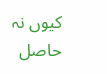کیوں نہ حاصل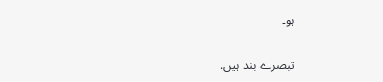ہو۔

تبصرے بند ہیں.